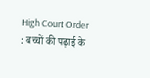High Court Order : बच्चों की पढ़ाई के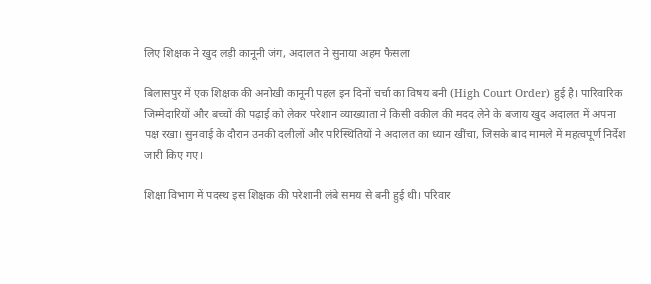लिए शिक्षक ने खुद लड़ी कानूनी जंग, अदालत ने सुनाया अहम फैसला

बिलासपुर में एक शिक्षक की अनोखी कानूनी पहल इन दिनों चर्चा का विषय बनी (High Court Order) हुई है। पारिवारिक जिम्मेदारियों और बच्चों की पढ़ाई को लेकर परेशान व्याख्याता ने किसी वकील की मदद लेने के बजाय खुद अदालत में अपना पक्ष रखा। सुनवाई के दौरान उनकी दलीलों और परिस्थितियों ने अदालत का ध्यान खींचा, जिसके बाद मामले में महत्वपूर्ण निर्देश जारी किए गए।

शिक्षा विभाग में पदस्थ इस शिक्षक की परेशानी लंबे समय से बनी हुई थी। परिवार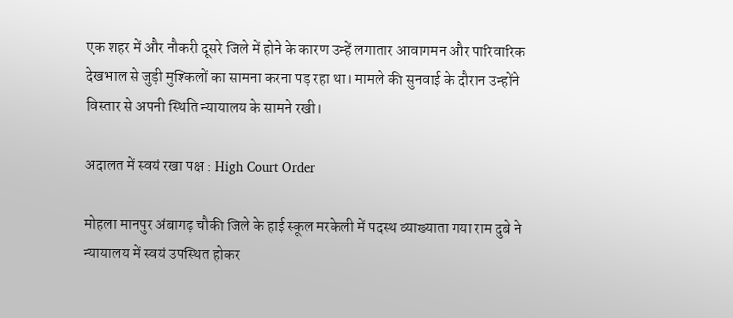एक शहर में और नौकरी दूसरे जिले में होने के कारण उन्हें लगातार आवागमन और पारिवारिक देखभाल से जुड़ी मुश्किलों का सामना करना पड़ रहा था। मामले की सुनवाई के दौरान उन्होंने विस्तार से अपनी स्थिति न्यायालय के सामने रखी।

अदालत में स्वयं रखा पक्ष : High Court Order

मोहला मानपुर अंबागढ़ चौकी जिले के हाई स्कूल मरकेली में पदस्थ व्याख्याता गया राम दुबे ने न्यायालय में स्वयं उपस्थित होकर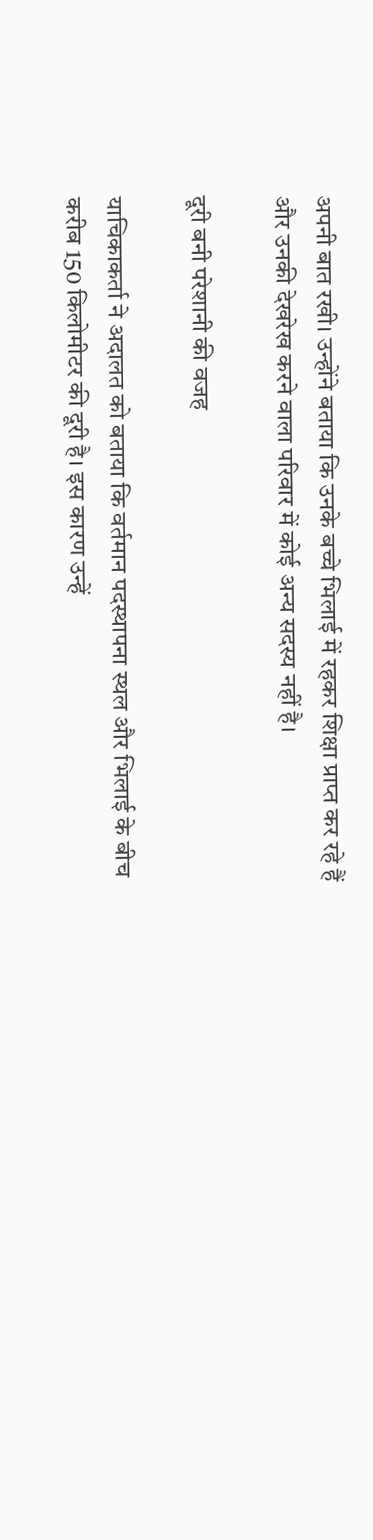अपनी बात रखी। उन्होंने बताया कि उनके बच्चे भिलाई में रहकर शिक्षा प्राप्त कर रहे हैं और उनकी देखरेख करने वाला परिवार में कोई अन्य सदस्य नहीं है।

दूरी बनी परेशानी की वजह

याचिकाकर्ता ने अदालत को बताया कि वर्तमान पदस्थापना स्थल और भिलाई के बीच करीब 150 किलोमीटर की दूरी है। इस कारण उन्हें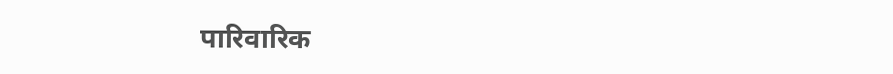पारिवारिक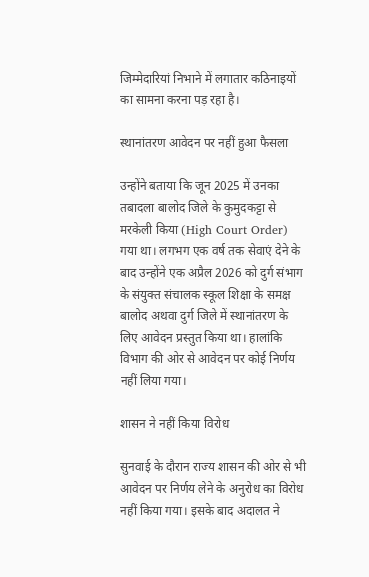जिम्मेदारियां निभाने में लगातार कठिनाइयों का सामना करना पड़ रहा है।

स्थानांतरण आवेदन पर नहीं हुआ फैसला

उन्होंने बताया कि जून 2025 में उनका तबादला बालोद जिले के कुमुदकट्टा से मरकेली किया (High Court Order) गया था। लगभग एक वर्ष तक सेवाएं देने के बाद उन्होंने एक अप्रैल 2026 को दुर्ग संभाग के संयुक्त संचालक स्कूल शिक्षा के समक्ष बालोद अथवा दुर्ग जिले में स्थानांतरण के लिए आवेदन प्रस्तुत किया था। हालांकि विभाग की ओर से आवेदन पर कोई निर्णय नहीं लिया गया।

शासन ने नहीं किया विरोध

सुनवाई के दौरान राज्य शासन की ओर से भी आवेदन पर निर्णय लेने के अनुरोध का विरोध नहीं किया गया। इसके बाद अदालत ने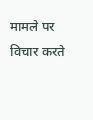मामले पर विचार करते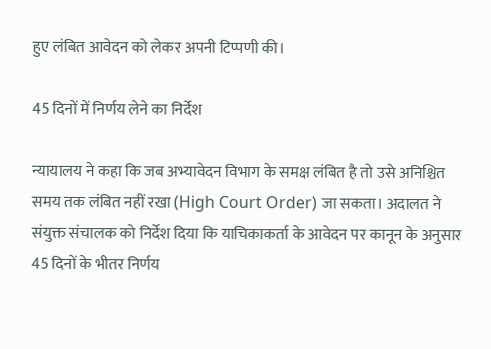हुए लंबित आवेदन को लेकर अपनी टिप्पणी की।

45 दिनों में निर्णय लेने का निर्देश

न्यायालय ने कहा कि जब अभ्यावेदन विभाग के समक्ष लंबित है तो उसे अनिश्चित समय तक लंबित नहीं रखा (High Court Order) जा सकता। अदालत ने संयुक्त संचालक को निर्देश दिया कि याचिकाकर्ता के आवेदन पर कानून के अनुसार 45 दिनों के भीतर निर्णय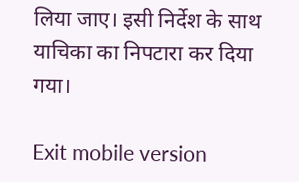लिया जाए। इसी निर्देश के साथ याचिका का निपटारा कर दिया गया।

Exit mobile version